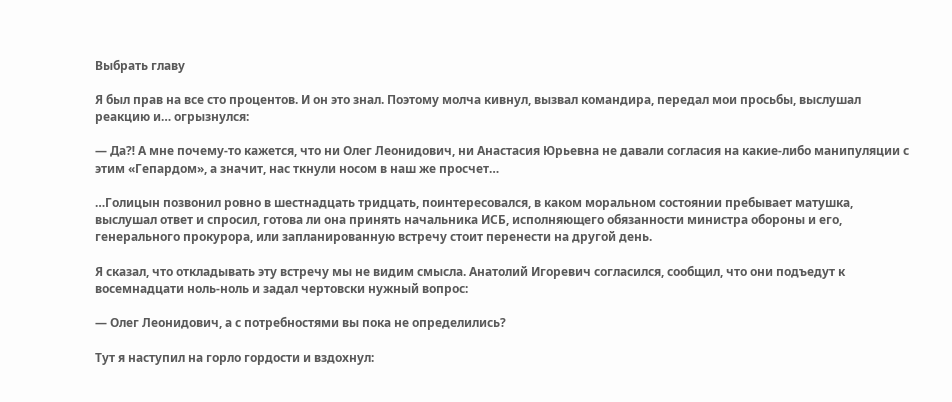Выбрать главу

Я был прав на все сто процентов. И он это знал. Поэтому молча кивнул, вызвал командира, передал мои просьбы, выслушал реакцию и… огрызнулся:

— Да⁈ А мне почему-то кажется, что ни Олег Леонидович, ни Анастасия Юрьевна не давали согласия на какие-либо манипуляции с этим «Гепардом», а значит, нас ткнули носом в наш же просчет…

…Голицын позвонил ровно в шестнадцать тридцать, поинтересовался, в каком моральном состоянии пребывает матушка, выслушал ответ и спросил, готова ли она принять начальника ИСБ, исполняющего обязанности министра обороны и его, генерального прокурора, или запланированную встречу стоит перенести на другой день.

Я сказал, что откладывать эту встречу мы не видим смысла. Анатолий Игоревич согласился, сообщил, что они подъедут к восемнадцати ноль-ноль и задал чертовски нужный вопрос:

— Олег Леонидович, а с потребностями вы пока не определились?

Тут я наступил на горло гордости и вздохнул: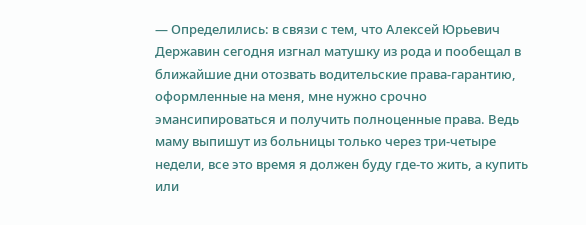— Определились: в связи с тем, что Алексей Юрьевич Державин сегодня изгнал матушку из рода и пообещал в ближайшие дни отозвать водительские права-гарантию, оформленные на меня, мне нужно срочно эмансипироваться и получить полноценные права. Ведь маму выпишут из больницы только через три-четыре недели, все это время я должен буду где-то жить, а купить или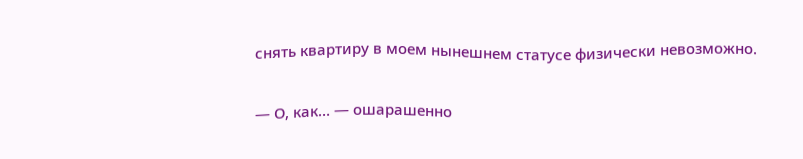снять квартиру в моем нынешнем статусе физически невозможно.

— О, как… — ошарашенно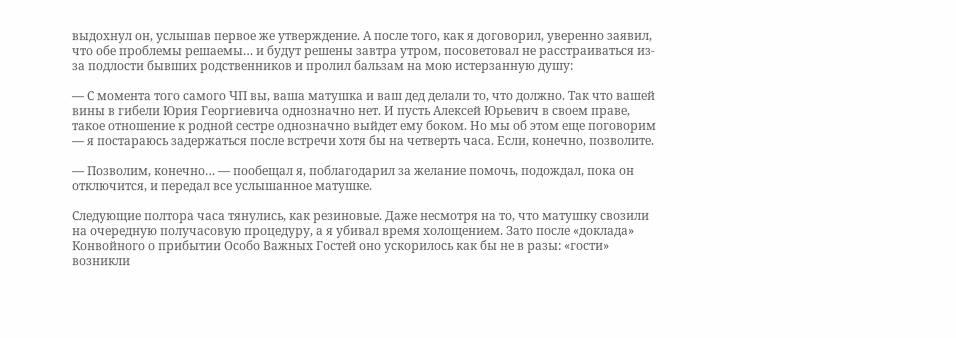выдохнул он, услышав первое же утверждение. А после того, как я договорил, уверенно заявил, что обе проблемы решаемы… и будут решены завтра утром, посоветовал не расстраиваться из-за подлости бывших родственников и пролил бальзам на мою истерзанную душу:

— С момента того самого ЧП вы, ваша матушка и ваш дед делали то, что должно. Так что вашей вины в гибели Юрия Георгиевича однозначно нет. И пусть Алексей Юрьевич в своем праве, такое отношение к родной сестре однозначно выйдет ему боком. Но мы об этом еще поговорим — я постараюсь задержаться после встречи хотя бы на четверть часа. Если, конечно, позволите.

— Позволим, конечно… — пообещал я, поблагодарил за желание помочь, подождал, пока он отключится, и передал все услышанное матушке.

Следующие полтора часа тянулись, как резиновые. Даже несмотря на то, что матушку свозили на очередную получасовую процедуру, а я убивал время холощением. Зато после «доклада» Конвойного о прибытии Особо Важных Гостей оно ускорилось как бы не в разы: «гости» возникли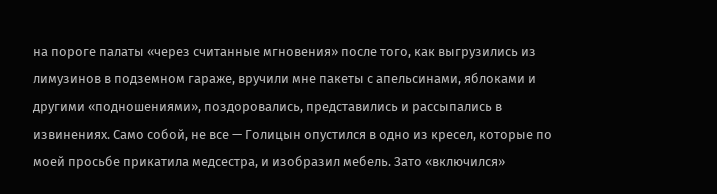на пороге палаты «через считанные мгновения» после того, как выгрузились из лимузинов в подземном гараже, вручили мне пакеты с апельсинами, яблоками и другими «подношениями», поздоровались, представились и рассыпались в извинениях. Само собой, не все — Голицын опустился в одно из кресел, которые по моей просьбе прикатила медсестра, и изобразил мебель. Зато «включился»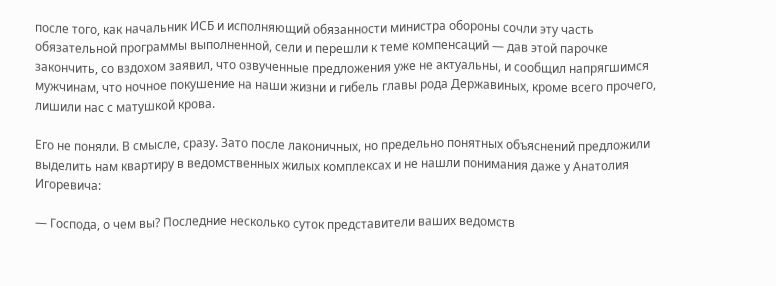после того, как начальник ИСБ и исполняющий обязанности министра обороны сочли эту часть обязательной программы выполненной, сели и перешли к теме компенсаций — дав этой парочке закончить, со вздохом заявил, что озвученные предложения уже не актуальны, и сообщил напрягшимся мужчинам, что ночное покушение на наши жизни и гибель главы рода Державиных, кроме всего прочего, лишили нас с матушкой крова.

Его не поняли. В смысле, сразу. Зато после лаконичных, но предельно понятных объяснений предложили выделить нам квартиру в ведомственных жилых комплексах и не нашли понимания даже у Анатолия Игоревича:

— Господа, о чем вы? Последние несколько суток представители ваших ведомств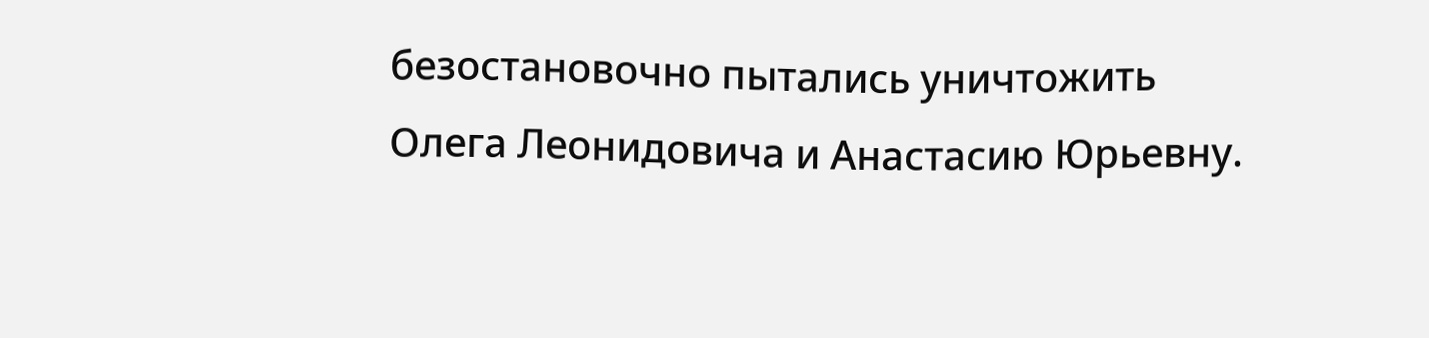безостановочно пытались уничтожить Олега Леонидовича и Анастасию Юрьевну.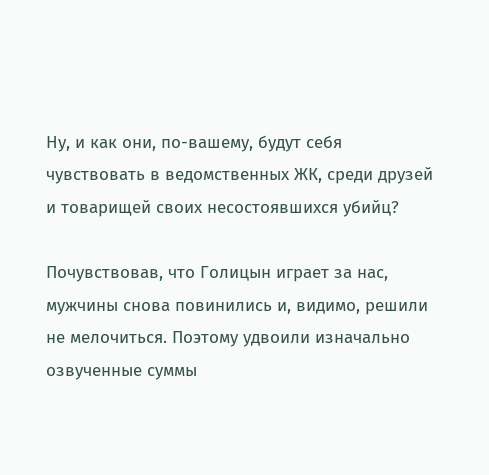Ну, и как они, по-вашему, будут себя чувствовать в ведомственных ЖК, среди друзей и товарищей своих несостоявшихся убийц?

Почувствовав, что Голицын играет за нас, мужчины снова повинились и, видимо, решили не мелочиться. Поэтому удвоили изначально озвученные суммы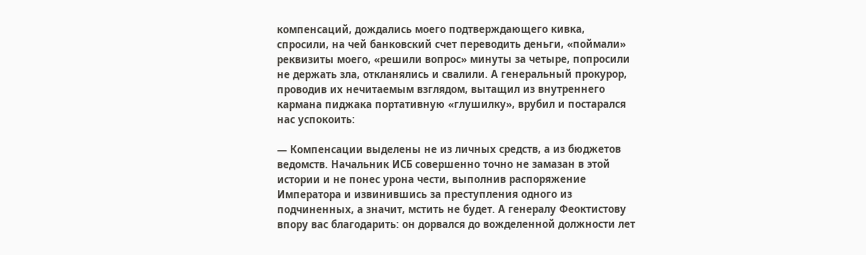компенсаций, дождались моего подтверждающего кивка, спросили, на чей банковский счет переводить деньги, «поймали» реквизиты моего, «решили вопрос» минуты за четыре, попросили не держать зла, откланялись и свалили. А генеральный прокурор, проводив их нечитаемым взглядом, вытащил из внутреннего кармана пиджака портативную «глушилку», врубил и постарался нас успокоить:

— Компенсации выделены не из личных средств, а из бюджетов ведомств. Начальник ИСБ совершенно точно не замазан в этой истории и не понес урона чести, выполнив распоряжение Императора и извинившись за преступления одного из подчиненных, а значит, мстить не будет. А генералу Феоктистову впору вас благодарить: он дорвался до вожделенной должности лет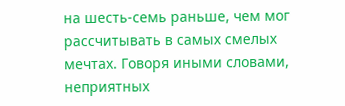на шесть-семь раньше, чем мог рассчитывать в самых смелых мечтах. Говоря иными словами, неприятных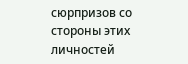сюрпризов со стороны этих личностей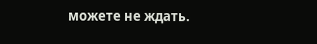можете не ждать.